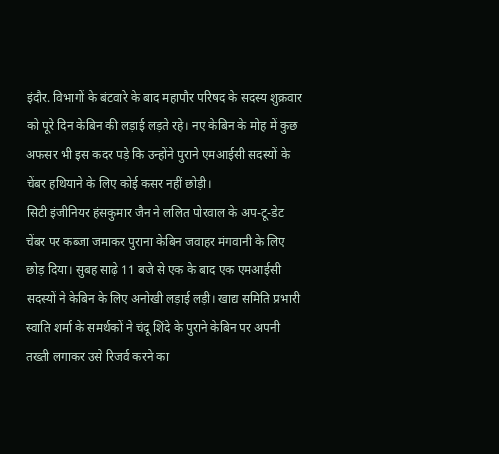इंदौर. विभागों के बंटवारे के बाद महापौर परिषद के सदस्य शुक्रवार को पूरे दिन केबिन की लड़ाई लड़ते रहे। नए केबिन के मोह में कुछ अफसर भी इस कदर पड़े कि उन्होंने पुराने एमआईसी सदस्यों के चेंबर हथियाने के लिए कोई कसर नहीं छोड़ी।
सिटी इंजीनियर हंसकुमार जैन ने ललित पोरवाल के अप-टू-डेट चेंबर पर कब्जा जमाकर पुराना केबिन जवाहर मंगवानी के लिए छोड़ दिया। सुबह साढ़े 11 बजे से एक के बाद एक एमआईसी सदस्यों ने केबिन के लिए अनोखी लड़ाई लड़ी। खाद्य समिति प्रभारी स्वाति शर्मा के समर्थकों ने चंदू शिंदे के पुराने केबिन पर अपनी तख्ती लगाकर उसे रिजर्व करने का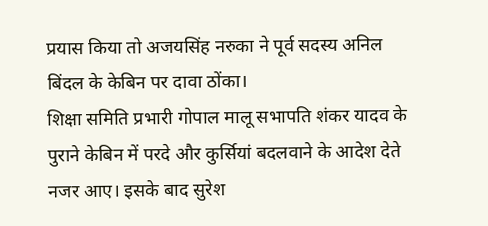प्रयास किया तो अजयसिंह नरुका ने पूर्व सदस्य अनिल बिंदल के केबिन पर दावा ठोंका।
शिक्षा समिति प्रभारी गोपाल मालू सभापति शंकर यादव के पुराने केबिन में परदे और कुर्सियां बदलवाने के आदेश देते नजर आए। इसके बाद सुरेश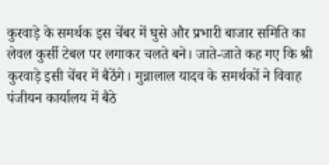कुरवाड़े के समर्थक इस चेंबर में घुसे और प्रभारी बाजार समिति का लेवल कुर्सी टेबल पर लगाकर चलते बने। जाते-जाते कह गए कि श्री कुरवाड़े इसी चेंबर में बैठेंगे। मुन्नालाल यादव के समर्थकों ने विवाह पंजीयन कार्यालय में बैठे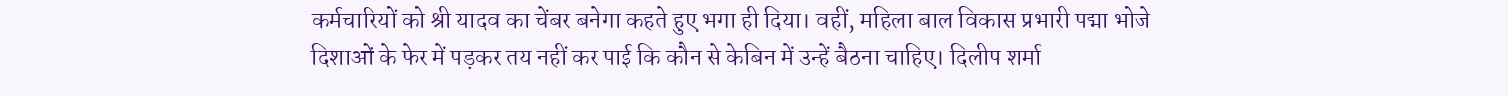कर्मचारियों को श्री यादव का चेंबर बनेगा कहते हुए भगा ही दिया। वहीं, महिला बाल विकास प्रभारी पद्मा भोजे दिशाओं के फेर में पड़कर तय नहीं कर पाई कि कौन से केबिन में उन्हें बैठना चाहिए। दिलीप शर्मा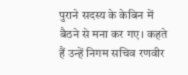पुराने सदस्य के केबिन में बैठने से मना कर गए। कहते हैं उन्हें निगम सचिव रणवीर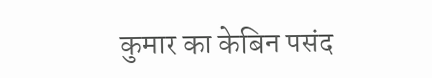कुमार का केबिन पसंद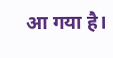आ गया है।